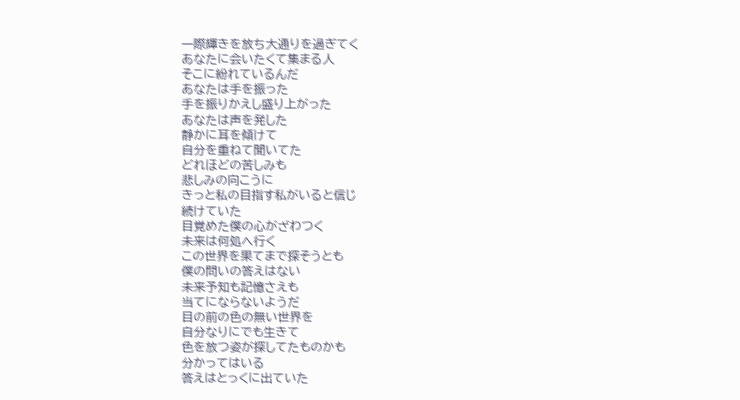一際輝きを放ち大通りを過ぎてく
あなたに会いたくて集まる人
そこに紛れているんだ
あなたは手を振った
手を振りかえし盛り上がった
あなたは声を発した
静かに耳を傾けて
自分を重ねて聞いてた
どれほどの苦しみも
悲しみの向こうに
きっと私の目指す私がいると信じ
続けていた
目覚めた僕の心がざわつく
未来は何処へ行く
この世界を果てまで探そうとも
僕の問いの答えはない
未来予知も記憶さえも
当てにならないようだ
目の前の色の無い世界を
自分なりにでも生きて
色を放つ姿が探してたものかも
分かってはいる
答えはとっくに出ていた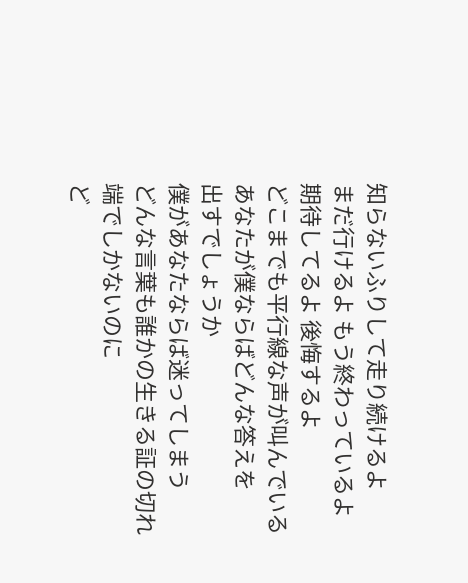知らないふりして走り続けるよ
まだ行けるよ もう終わっているよ
期待してるよ 後悔するよ
どこまでも平行線な声が叫んでいる
あなたが僕ならばどんな答えを
出すでしょうか
僕があなたならば迷ってしまう
どんな言葉も誰かの生きる証の切れ
端でしかないのに
ど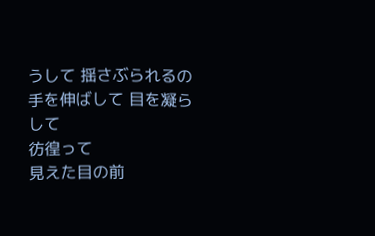うして 揺さぶられるの
手を伸ばして 目を凝らして
彷徨って
見えた目の前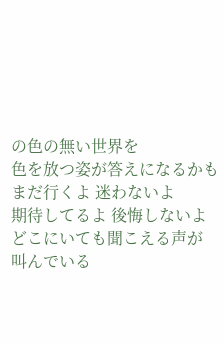の色の無い世界を
色を放つ姿が答えになるかも
まだ行くよ 迷わないよ
期待してるよ 後悔しないよ
どこにいても聞こえる声が
叫んでいる